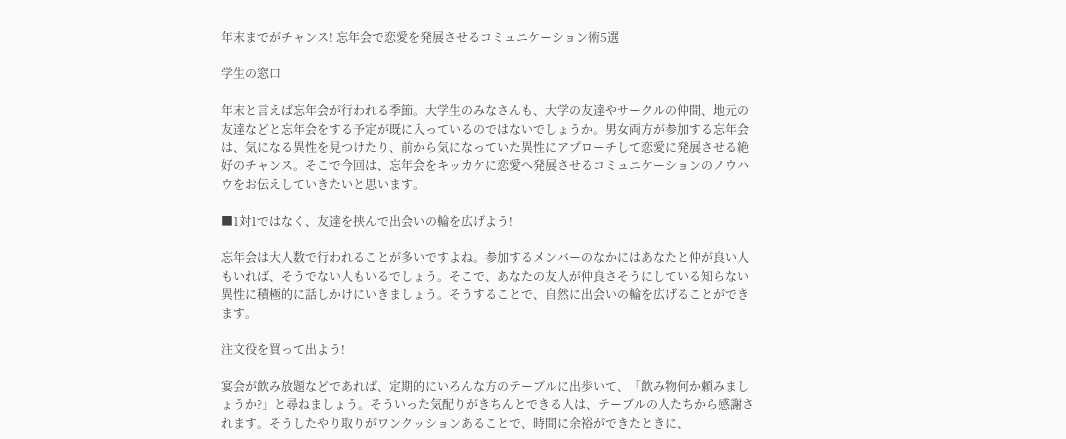年末までがチャンス! 忘年会で恋愛を発展させるコミュニケーション術5選

学生の窓口

年末と言えば忘年会が行われる季節。大学生のみなさんも、大学の友達やサークルの仲間、地元の友達などと忘年会をする予定が既に入っているのではないでしょうか。男女両方が参加する忘年会は、気になる異性を見つけたり、前から気になっていた異性にアプローチして恋愛に発展させる絶好のチャンス。そこで今回は、忘年会をキッカケに恋愛へ発展させるコミュニケーションのノウハウをお伝えしていきたいと思います。

■1対1ではなく、友達を挟んで出会いの輪を広げよう!

忘年会は大人数で行われることが多いですよね。参加するメンバーのなかにはあなたと仲が良い人もいれば、そうでない人もいるでしょう。そこで、あなたの友人が仲良さそうにしている知らない異性に積極的に話しかけにいきましょう。そうすることで、自然に出会いの輪を広げることができます。

注文役を買って出よう!

宴会が飲み放題などであれば、定期的にいろんな方のテーブルに出歩いて、「飲み物何か頼みましょうか?」と尋ねましょう。そういった気配りがきちんとできる人は、テーブルの人たちから感謝されます。そうしたやり取りがワンクッションあることで、時間に余裕ができたときに、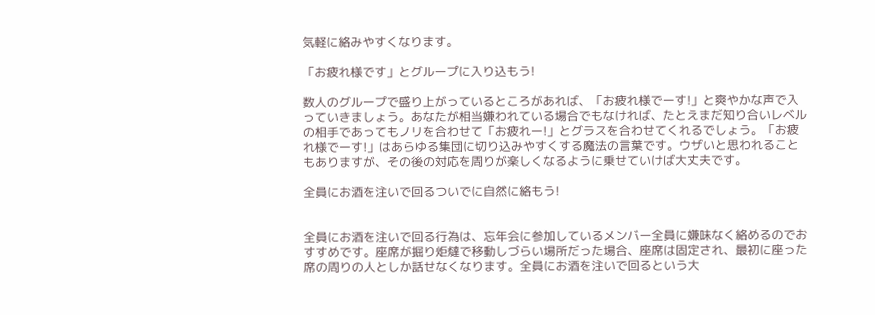気軽に絡みやすくなります。

「お疲れ様です」とグループに入り込もう!

数人のグループで盛り上がっているところがあれば、「お疲れ様でーす!」と爽やかな声で入っていきましょう。あなたが相当嫌われている場合でもなければ、たとえまだ知り合いレベルの相手であってもノリを合わせて「お疲れー!」とグラスを合わせてくれるでしょう。「お疲れ様でーす!」はあらゆる集団に切り込みやすくする魔法の言葉です。ウザいと思われることもありますが、その後の対応を周りが楽しくなるように乗せていけば大丈夫です。

全員にお酒を注いで回るついでに自然に絡もう!


全員にお酒を注いで回る行為は、忘年会に参加しているメンバー全員に嫌味なく絡めるのでおすすめです。座席が掘り炬燵で移動しづらい場所だった場合、座席は固定され、最初に座った席の周りの人としか話せなくなります。全員にお酒を注いで回るという大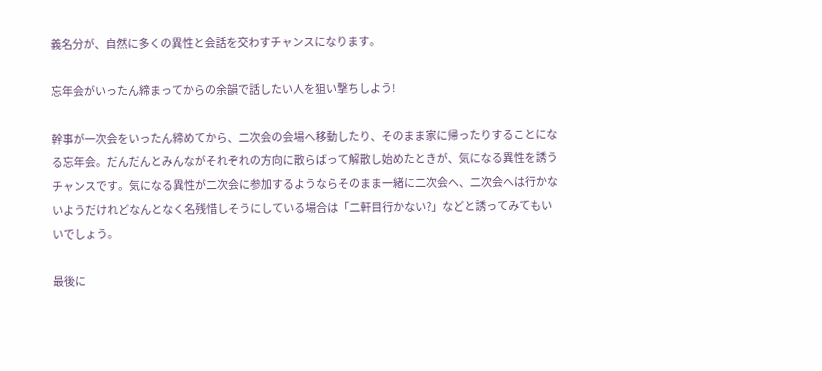義名分が、自然に多くの異性と会話を交わすチャンスになります。

忘年会がいったん締まってからの余韻で話したい人を狙い撃ちしよう!

幹事が一次会をいったん締めてから、二次会の会場へ移動したり、そのまま家に帰ったりすることになる忘年会。だんだんとみんながそれぞれの方向に散らばって解散し始めたときが、気になる異性を誘うチャンスです。気になる異性が二次会に参加するようならそのまま一緒に二次会へ、二次会へは行かないようだけれどなんとなく名残惜しそうにしている場合は「二軒目行かない?」などと誘ってみてもいいでしょう。

最後に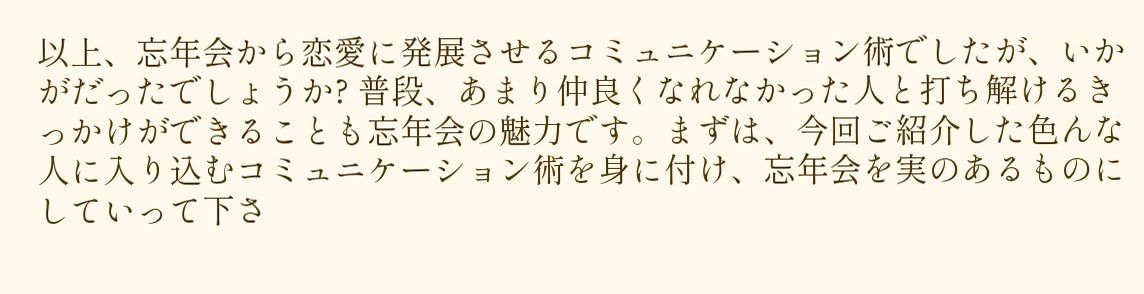以上、忘年会から恋愛に発展させるコミュニケーション術でしたが、いかがだったでしょうか? 普段、あまり仲良くなれなかった人と打ち解けるきっかけができることも忘年会の魅力です。まずは、今回ご紹介した色んな人に入り込むコミュニケーション術を身に付け、忘年会を実のあるものにしていって下さ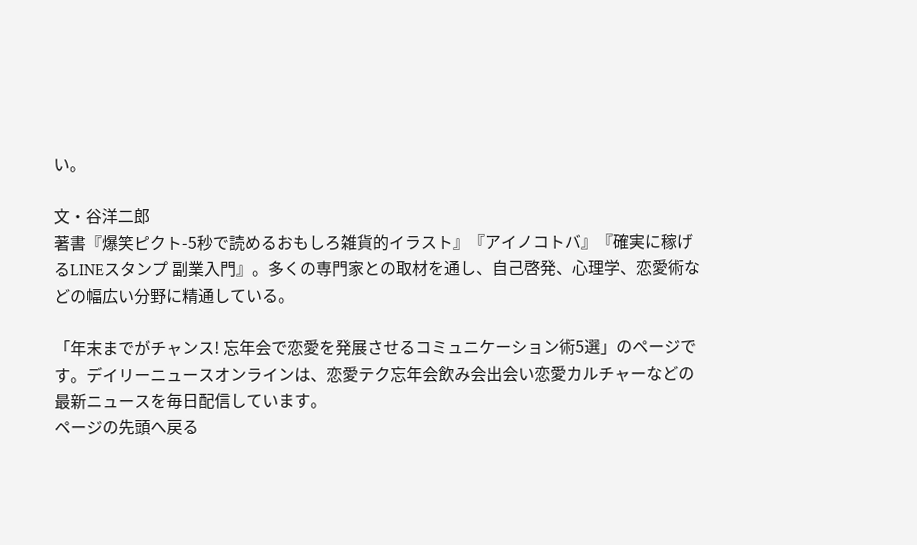い。

文・谷洋二郎
著書『爆笑ピクト-5秒で読めるおもしろ雑貨的イラスト』『アイノコトバ』『確実に稼げるLINEスタンプ 副業入門』。多くの専門家との取材を通し、自己啓発、心理学、恋愛術などの幅広い分野に精通している。

「年末までがチャンス! 忘年会で恋愛を発展させるコミュニケーション術5選」のページです。デイリーニュースオンラインは、恋愛テク忘年会飲み会出会い恋愛カルチャーなどの最新ニュースを毎日配信しています。
ページの先頭へ戻る